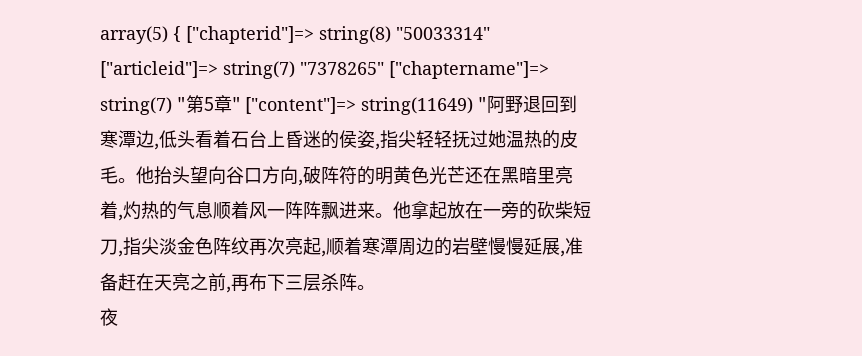array(5) { ["chapterid"]=> string(8) "50033314" ["articleid"]=> string(7) "7378265" ["chaptername"]=> string(7) "第5章" ["content"]=> string(11649) "阿野退回到寒潭边,低头看着石台上昏迷的侯姿,指尖轻轻抚过她温热的皮毛。他抬头望向谷口方向,破阵符的明黄色光芒还在黑暗里亮着,灼热的气息顺着风一阵阵飘进来。他拿起放在一旁的砍柴短刀,指尖淡金色阵纹再次亮起,顺着寒潭周边的岩壁慢慢延展,准备赶在天亮之前,再布下三层杀阵。
夜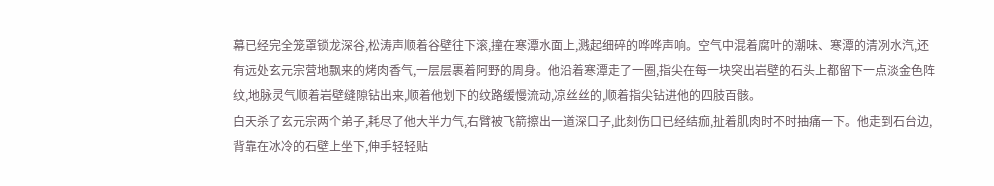幕已经完全笼罩锁龙深谷,松涛声顺着谷壁往下滚,撞在寒潭水面上,溅起细碎的哗哗声响。空气中混着腐叶的潮味、寒潭的清冽水汽,还有远处玄元宗营地飘来的烤肉香气,一层层裹着阿野的周身。他沿着寒潭走了一圈,指尖在每一块突出岩壁的石头上都留下一点淡金色阵纹,地脉灵气顺着岩壁缝隙钻出来,顺着他划下的纹路缓慢流动,凉丝丝的,顺着指尖钻进他的四肢百骸。
白天杀了玄元宗两个弟子,耗尽了他大半力气,右臂被飞箭擦出一道深口子,此刻伤口已经结痂,扯着肌肉时不时抽痛一下。他走到石台边,背靠在冰冷的石壁上坐下,伸手轻轻贴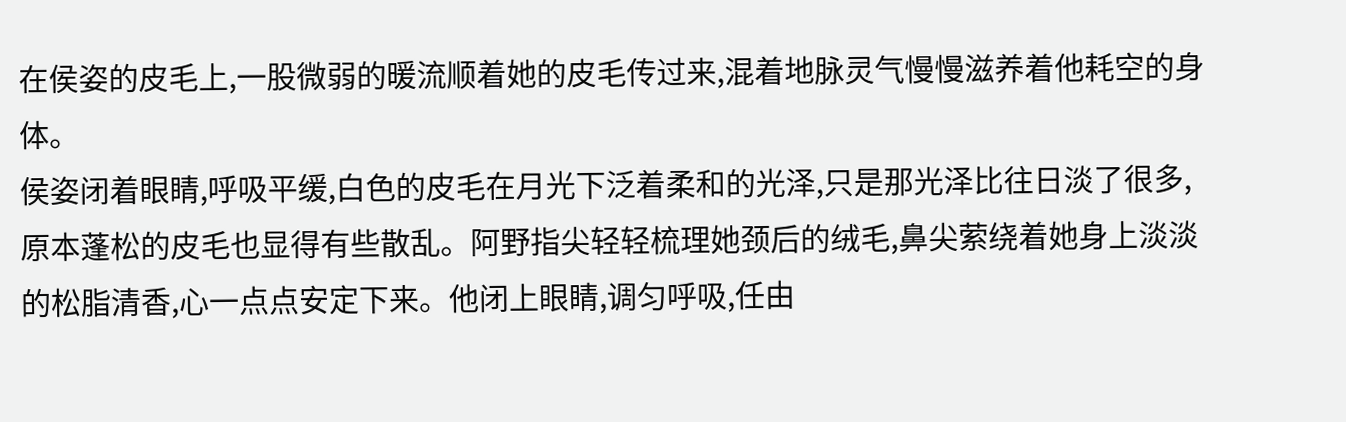在侯姿的皮毛上,一股微弱的暖流顺着她的皮毛传过来,混着地脉灵气慢慢滋养着他耗空的身体。
侯姿闭着眼睛,呼吸平缓,白色的皮毛在月光下泛着柔和的光泽,只是那光泽比往日淡了很多,原本蓬松的皮毛也显得有些散乱。阿野指尖轻轻梳理她颈后的绒毛,鼻尖萦绕着她身上淡淡的松脂清香,心一点点安定下来。他闭上眼睛,调匀呼吸,任由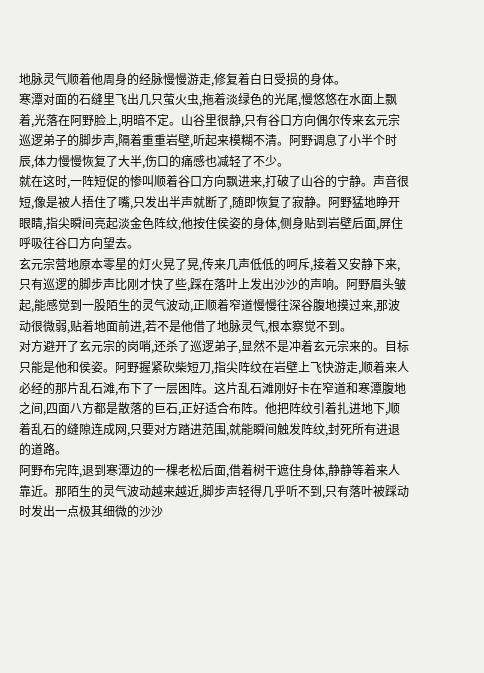地脉灵气顺着他周身的经脉慢慢游走,修复着白日受损的身体。
寒潭对面的石缝里飞出几只萤火虫,拖着淡绿色的光尾,慢悠悠在水面上飘着,光落在阿野脸上,明暗不定。山谷里很静,只有谷口方向偶尔传来玄元宗巡逻弟子的脚步声,隔着重重岩壁,听起来模糊不清。阿野调息了小半个时辰,体力慢慢恢复了大半,伤口的痛感也减轻了不少。
就在这时,一阵短促的惨叫顺着谷口方向飘进来,打破了山谷的宁静。声音很短,像是被人捂住了嘴,只发出半声就断了,随即恢复了寂静。阿野猛地睁开眼睛,指尖瞬间亮起淡金色阵纹,他按住侯姿的身体,侧身贴到岩壁后面,屏住呼吸往谷口方向望去。
玄元宗营地原本零星的灯火晃了晃,传来几声低低的呵斥,接着又安静下来,只有巡逻的脚步声比刚才快了些,踩在落叶上发出沙沙的声响。阿野眉头皱起,能感觉到一股陌生的灵气波动,正顺着窄道慢慢往深谷腹地摸过来,那波动很微弱,贴着地面前进,若不是他借了地脉灵气,根本察觉不到。
对方避开了玄元宗的岗哨,还杀了巡逻弟子,显然不是冲着玄元宗来的。目标只能是他和侯姿。阿野握紧砍柴短刀,指尖阵纹在岩壁上飞快游走,顺着来人必经的那片乱石滩,布下了一层困阵。这片乱石滩刚好卡在窄道和寒潭腹地之间,四面八方都是散落的巨石,正好适合布阵。他把阵纹引着扎进地下,顺着乱石的缝隙连成网,只要对方踏进范围,就能瞬间触发阵纹,封死所有进退的道路。
阿野布完阵,退到寒潭边的一棵老松后面,借着树干遮住身体,静静等着来人靠近。那陌生的灵气波动越来越近,脚步声轻得几乎听不到,只有落叶被踩动时发出一点极其细微的沙沙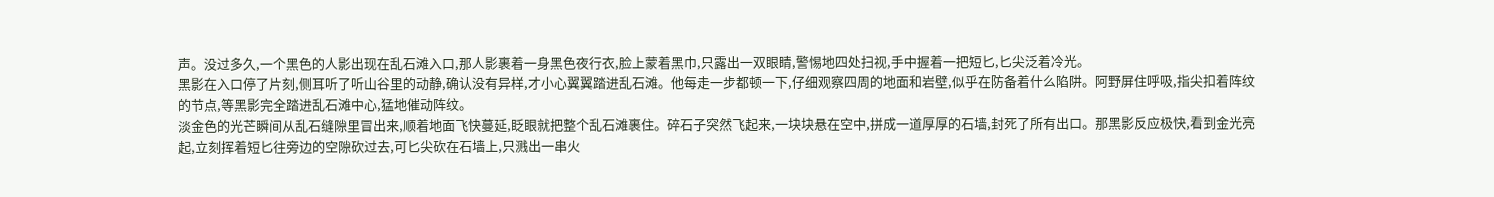声。没过多久,一个黑色的人影出现在乱石滩入口,那人影裹着一身黑色夜行衣,脸上蒙着黑巾,只露出一双眼睛,警惕地四处扫视,手中握着一把短匕,匕尖泛着冷光。
黑影在入口停了片刻,侧耳听了听山谷里的动静,确认没有异样,才小心翼翼踏进乱石滩。他每走一步都顿一下,仔细观察四周的地面和岩壁,似乎在防备着什么陷阱。阿野屏住呼吸,指尖扣着阵纹的节点,等黑影完全踏进乱石滩中心,猛地催动阵纹。
淡金色的光芒瞬间从乱石缝隙里冒出来,顺着地面飞快蔓延,眨眼就把整个乱石滩裹住。碎石子突然飞起来,一块块悬在空中,拼成一道厚厚的石墙,封死了所有出口。那黑影反应极快,看到金光亮起,立刻挥着短匕往旁边的空隙砍过去,可匕尖砍在石墙上,只溅出一串火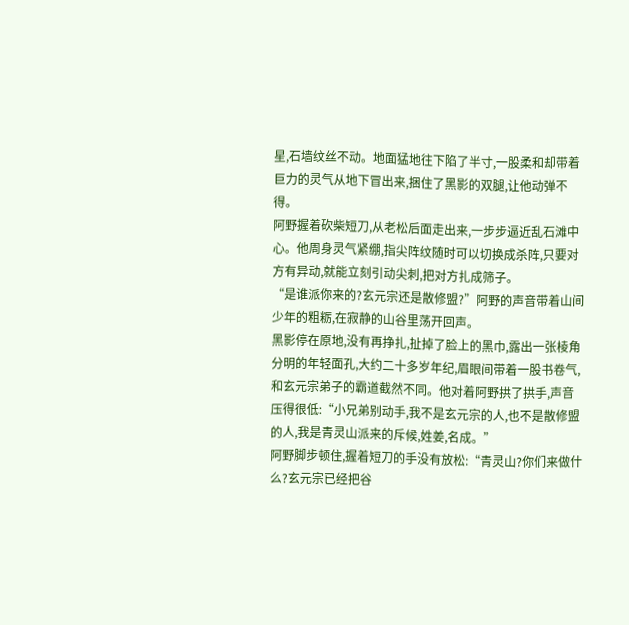星,石墙纹丝不动。地面猛地往下陷了半寸,一股柔和却带着巨力的灵气从地下冒出来,捆住了黑影的双腿,让他动弹不得。
阿野握着砍柴短刀,从老松后面走出来,一步步逼近乱石滩中心。他周身灵气紧绷,指尖阵纹随时可以切换成杀阵,只要对方有异动,就能立刻引动尖刺,把对方扎成筛子。
“是谁派你来的?玄元宗还是散修盟?”阿野的声音带着山间少年的粗粝,在寂静的山谷里荡开回声。
黑影停在原地,没有再挣扎,扯掉了脸上的黑巾,露出一张棱角分明的年轻面孔,大约二十多岁年纪,眉眼间带着一股书卷气,和玄元宗弟子的霸道截然不同。他对着阿野拱了拱手,声音压得很低:“小兄弟别动手,我不是玄元宗的人,也不是散修盟的人,我是青灵山派来的斥候,姓姜,名成。”
阿野脚步顿住,握着短刀的手没有放松:“青灵山?你们来做什么?玄元宗已经把谷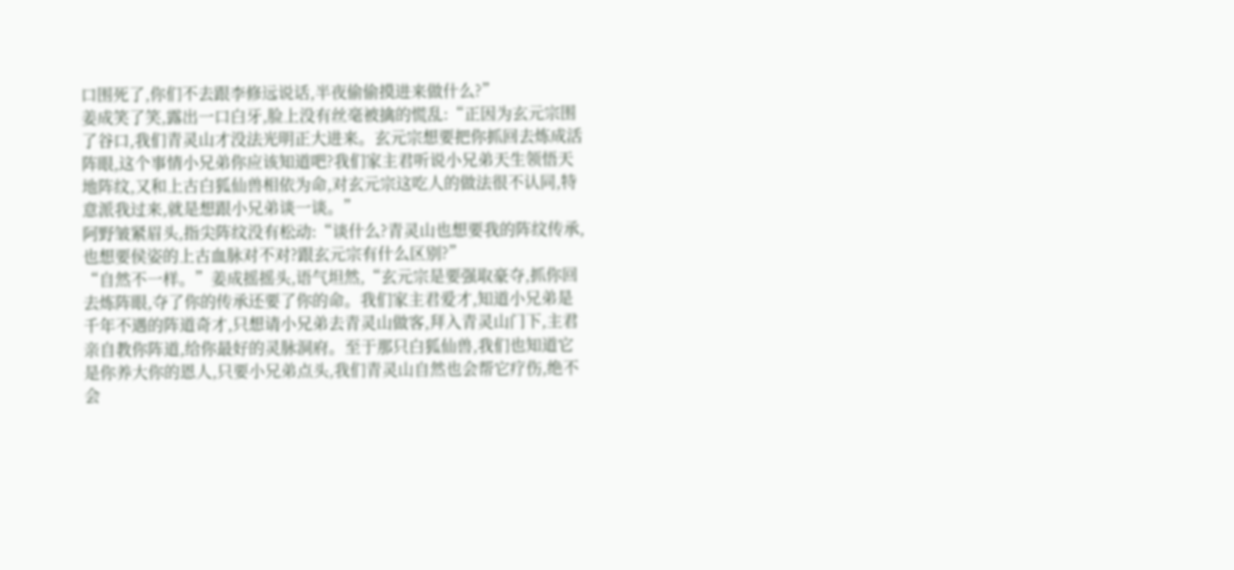口围死了,你们不去跟李修远说话,半夜偷偷摸进来做什么?”
姜成笑了笑,露出一口白牙,脸上没有丝毫被擒的慌乱:“正因为玄元宗围了谷口,我们青灵山才没法光明正大进来。玄元宗想要把你抓回去炼成活阵眼,这个事情小兄弟你应该知道吧?我们家主君听说小兄弟天生领悟天地阵纹,又和上古白狐仙兽相依为命,对玄元宗这吃人的做法很不认同,特意派我过来,就是想跟小兄弟谈一谈。”
阿野皱紧眉头,指尖阵纹没有松动:“谈什么?青灵山也想要我的阵纹传承,也想要侯姿的上古血脉对不对?跟玄元宗有什么区别?”
“自然不一样。”姜成摇摇头,语气坦然,“玄元宗是要强取豪夺,抓你回去炼阵眼,夺了你的传承还要了你的命。我们家主君爱才,知道小兄弟是千年不遇的阵道奇才,只想请小兄弟去青灵山做客,拜入青灵山门下,主君亲自教你阵道,给你最好的灵脉洞府。至于那只白狐仙兽,我们也知道它是你养大你的恩人,只要小兄弟点头,我们青灵山自然也会帮它疗伤,绝不会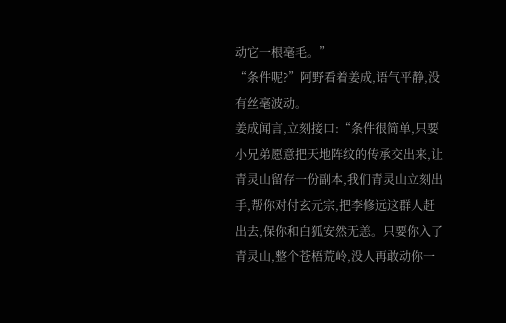动它一根毫毛。”
“条件呢?”阿野看着姜成,语气平静,没有丝毫波动。
姜成闻言,立刻接口:“条件很简单,只要小兄弟愿意把天地阵纹的传承交出来,让青灵山留存一份副本,我们青灵山立刻出手,帮你对付玄元宗,把李修远这群人赶出去,保你和白狐安然无恙。只要你入了青灵山,整个苍梧荒岭,没人再敢动你一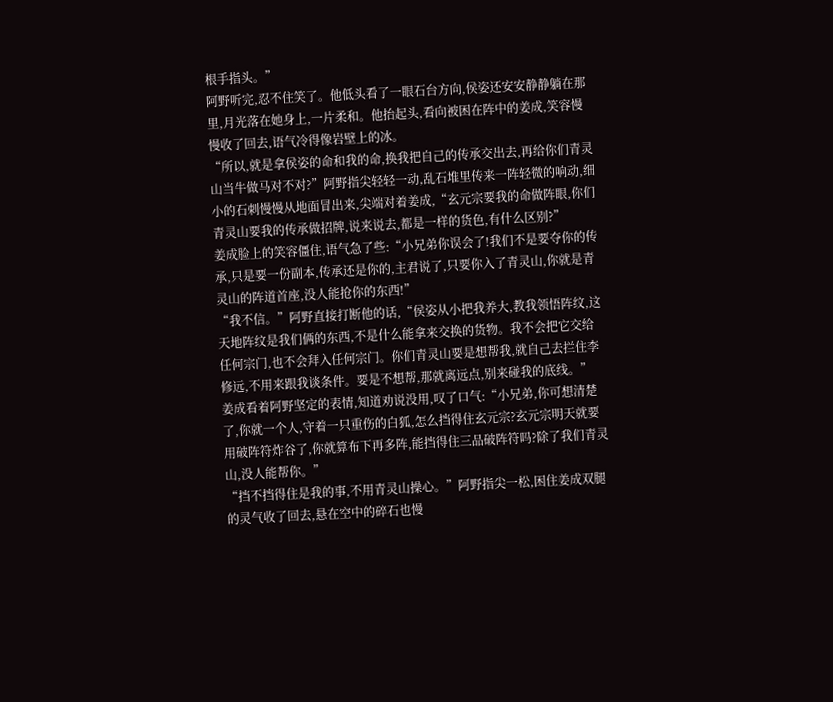根手指头。”
阿野听完,忍不住笑了。他低头看了一眼石台方向,侯姿还安安静静躺在那里,月光落在她身上,一片柔和。他抬起头,看向被困在阵中的姜成,笑容慢慢收了回去,语气冷得像岩壁上的冰。
“所以,就是拿侯姿的命和我的命,换我把自己的传承交出去,再给你们青灵山当牛做马对不对?”阿野指尖轻轻一动,乱石堆里传来一阵轻微的响动,细小的石刺慢慢从地面冒出来,尖端对着姜成,“玄元宗要我的命做阵眼,你们青灵山要我的传承做招牌,说来说去,都是一样的货色,有什么区别?”
姜成脸上的笑容僵住,语气急了些:“小兄弟你误会了!我们不是要夺你的传承,只是要一份副本,传承还是你的,主君说了,只要你入了青灵山,你就是青灵山的阵道首座,没人能抢你的东西!”
“我不信。”阿野直接打断他的话,“侯姿从小把我养大,教我领悟阵纹,这天地阵纹是我们俩的东西,不是什么能拿来交换的货物。我不会把它交给任何宗门,也不会拜入任何宗门。你们青灵山要是想帮我,就自己去拦住李修远,不用来跟我谈条件。要是不想帮,那就离远点,别来碰我的底线。”
姜成看着阿野坚定的表情,知道劝说没用,叹了口气:“小兄弟,你可想清楚了,你就一个人,守着一只重伤的白狐,怎么挡得住玄元宗?玄元宗明天就要用破阵符炸谷了,你就算布下再多阵,能挡得住三品破阵符吗?除了我们青灵山,没人能帮你。”
“挡不挡得住是我的事,不用青灵山操心。”阿野指尖一松,困住姜成双腿的灵气收了回去,悬在空中的碎石也慢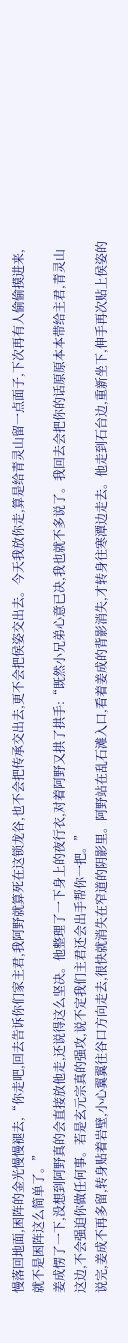慢落回地面,困阵的金光慢慢褪去,“你走吧,回去告诉你们家主君,我阿野就算死在这锁龙谷,也不会把传承交出去,更不会把侯姿交出去。今天我放你走,算是给青灵山留一点面子,下次再有人偷偷摸进来,就不是困阵这么简单了。”
姜成愣了一下,没想到阿野真的会直接放他走,还说得这么坚决。他整理了一下身上的夜行衣,对着阿野又拱了拱手:“既然小兄弟心意已决,我也就不多说了。我回去会把你的话原原本本带给主君,青灵山这边,不会强迫你做任何事。若是玄元宗真的强攻,说不定我们主君还会出手帮你一把。”
说完,姜成不再多留,转身贴着岩壁,小心翼翼往谷口方向走去,很快就消失在窄道的阴影里。阿野站在乱石滩入口,看着姜成的背影消失,才转身往寒潭边走去。他走到石台边,重新坐下,伸手再次贴上侯姿的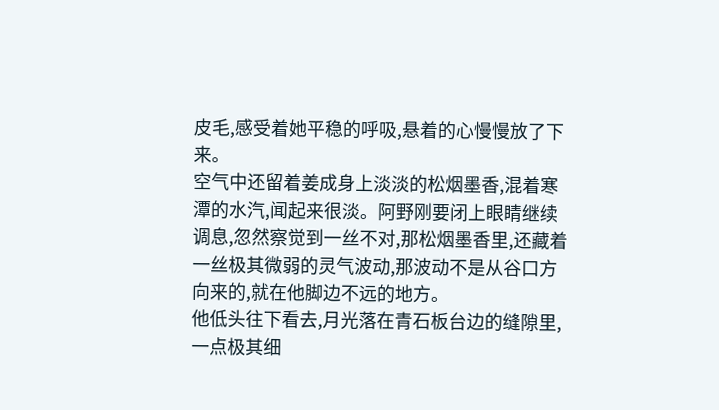皮毛,感受着她平稳的呼吸,悬着的心慢慢放了下来。
空气中还留着姜成身上淡淡的松烟墨香,混着寒潭的水汽,闻起来很淡。阿野刚要闭上眼睛继续调息,忽然察觉到一丝不对,那松烟墨香里,还藏着一丝极其微弱的灵气波动,那波动不是从谷口方向来的,就在他脚边不远的地方。
他低头往下看去,月光落在青石板台边的缝隙里,一点极其细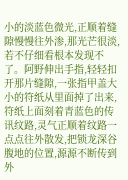小的淡蓝色微光,正顺着缝隙慢慢往外渗,那光芒很淡,若不仔细看根本发现不了。阿野伸出手指,轻轻扣开那片缝隙,一张指甲盖大小的符纸从里面掉了出来,符纸上面刻着青蓝色的传讯纹路,灵气正顺着纹路一点点往外散发,把锁龙深谷腹地的位置,源源不断传到外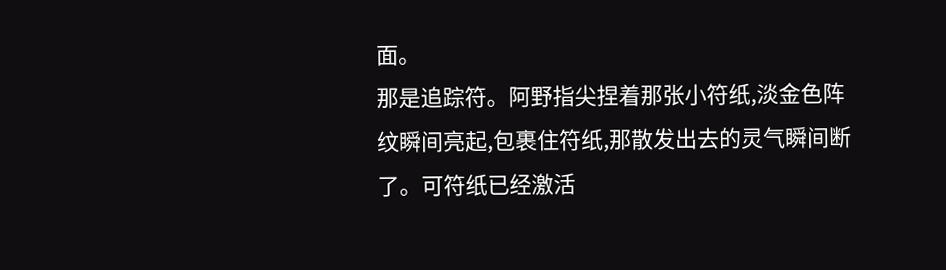面。
那是追踪符。阿野指尖捏着那张小符纸,淡金色阵纹瞬间亮起,包裹住符纸,那散发出去的灵气瞬间断了。可符纸已经激活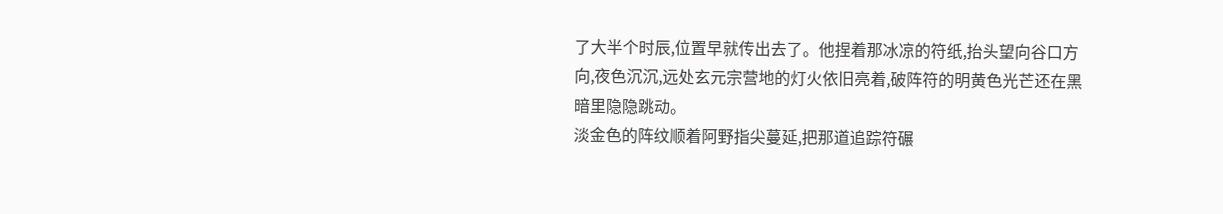了大半个时辰,位置早就传出去了。他捏着那冰凉的符纸,抬头望向谷口方向,夜色沉沉,远处玄元宗营地的灯火依旧亮着,破阵符的明黄色光芒还在黑暗里隐隐跳动。
淡金色的阵纹顺着阿野指尖蔓延,把那道追踪符碾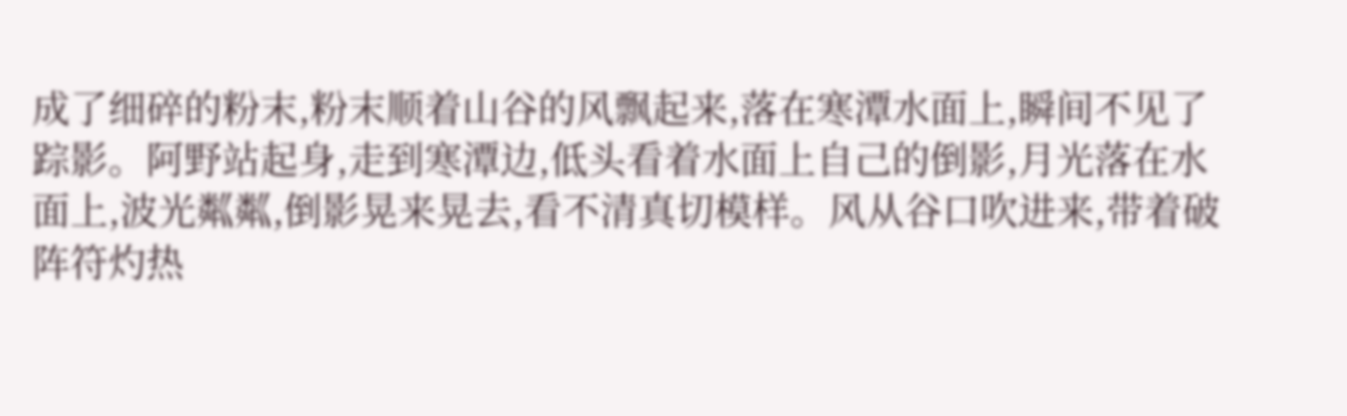成了细碎的粉末,粉末顺着山谷的风飘起来,落在寒潭水面上,瞬间不见了踪影。阿野站起身,走到寒潭边,低头看着水面上自己的倒影,月光落在水面上,波光粼粼,倒影晃来晃去,看不清真切模样。风从谷口吹进来,带着破阵符灼热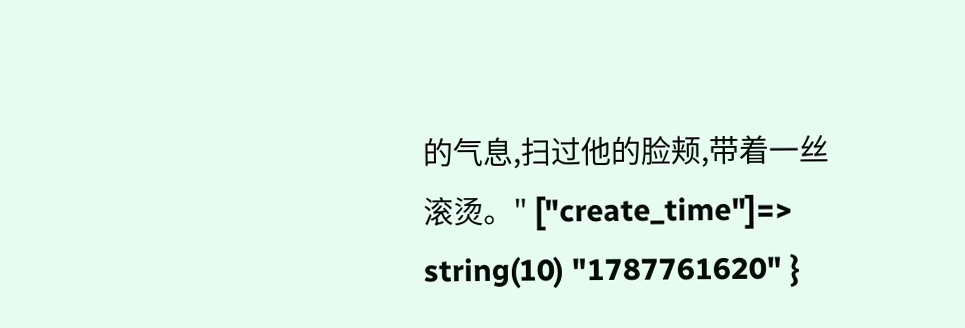的气息,扫过他的脸颊,带着一丝滚烫。" ["create_time"]=> string(10) "1787761620" }